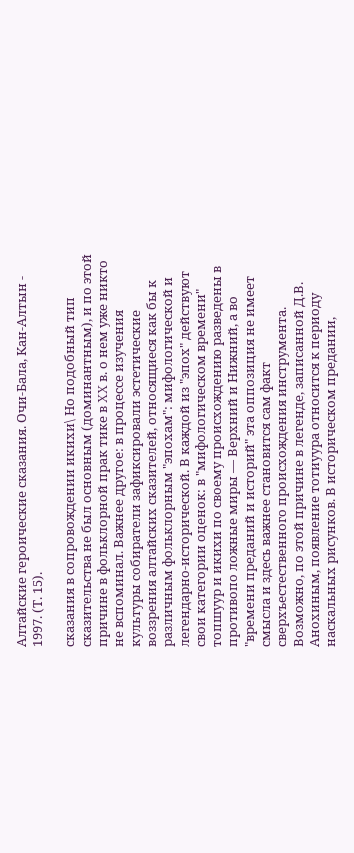Алтайские героические сказания. Очи-Бала, Кан-Алтын - 1997. (Т. 15).

сказания в сопровождении икихи\ Но подобный тип сказительства не был основным (доминантным), и по этой причине в фольклорной прак тике в XX в. о нем уже никто не вспоминал. Важнее другое: в процессе изучения культуры собиратели зафиксировали эстетические воззрения алтайских сказителей, относящиеся как бы к различным фольклорным "эпохам": мифологической и легендарно-исторической. В каждой из "эпох" действуют свои категории оценок: в "мифологическом времени" топшуур и икихи по своему происхождению разведены в противопо ложные миры — Верхний и Нижний, а во "времени преданий и историй" эта оппозиция не имеет смысла и здесь важнее становится сам факт сверхъестественного происхождения инструмента. Возможно, по этой причине в легенде, записанной Д.В. Анохиным, появление тотиуура относится к периоду наскальных рисунков. В историческом предании,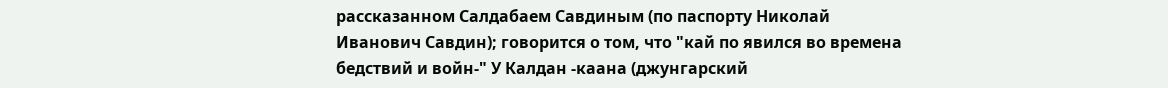рассказанном Салдабаем Савдиным (по паспорту Николай Иванович Савдин); говорится о том, что "кай по явился во времена бедствий и войн-" У Калдан -каана (джунгарский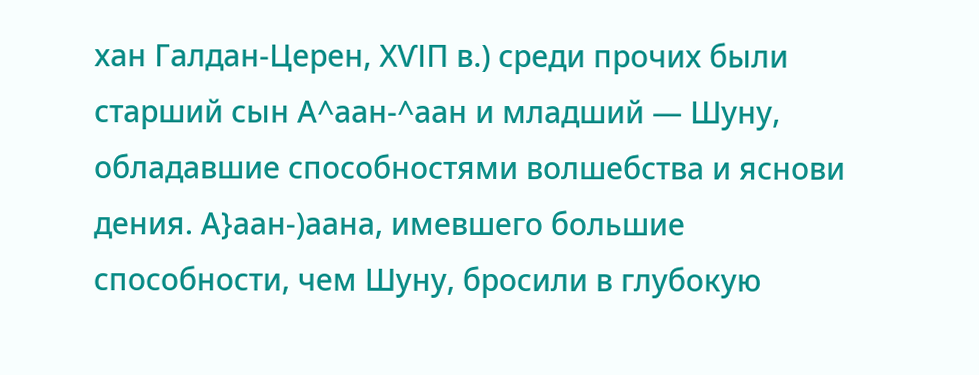хан Галдан-Церен, ХѴІП в.) среди прочих были старший сын А^аан-^аан и младший — Шуну, обладавшие способностями волшебства и яснови дения. А}аан-)аана, имевшего большие способности, чем Шуну, бросили в глубокую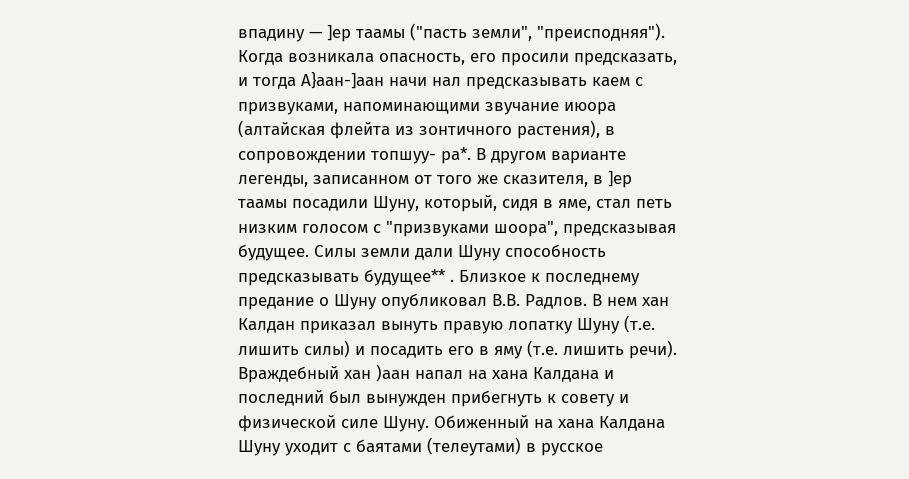впадину — ]ер таамы ("пасть земли", "преисподняя"). Когда возникала опасность, его просили предсказать, и тогда А}аан-]аан начи нал предсказывать каем с призвуками, напоминающими звучание июора (алтайская флейта из зонтичного растения), в сопровождении топшуу- ра*. В другом варианте легенды, записанном от того же сказителя, в ]ер таамы посадили Шуну, который, сидя в яме, стал петь низким голосом с "призвуками шоора", предсказывая будущее. Силы земли дали Шуну способность предсказывать будущее** . Близкое к последнему предание о Шуну опубликовал В.В. Радлов. В нем хан Калдан приказал вынуть правую лопатку Шуну (т.е. лишить силы) и посадить его в яму (т.е. лишить речи). Враждебный хан )аан напал на хана Калдана и последний был вынужден прибегнуть к совету и физической силе Шуну. Обиженный на хана Калдана Шуну уходит с баятами (телеутами) в русское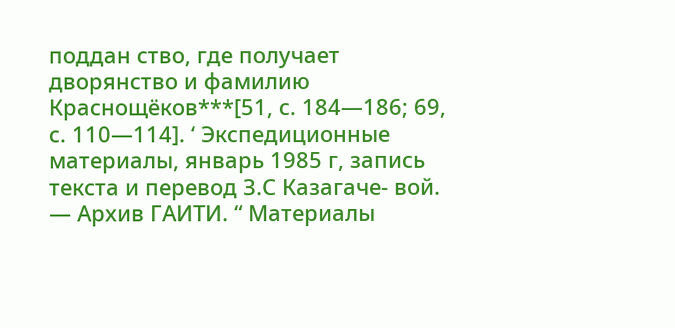поддан ство, где получает дворянство и фамилию Краснощёков***[51, с. 184—186; 69, с. 110—114]. ‘ Экспедиционные материалы, январь 1985 г, запись текста и перевод З.С Казагаче- вой. — Архив ГАИТИ. “ Материалы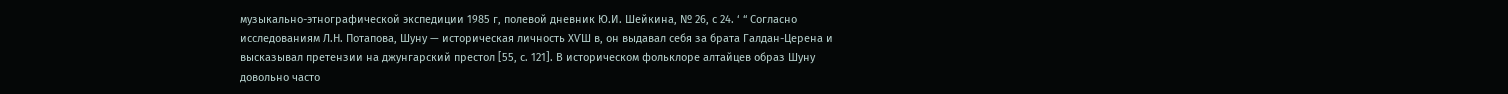музыкально-этнографической экспедиции 1985 г, полевой дневник Ю.И. Шейкина, № 26, с 24. ‘ “ Согласно исследованиям Л.Н. Потапова, Шуну — историческая личность ХѴШ в, он выдавал себя за брата Галдан-Церена и высказывал претензии на джунгарский престол [55, с. 121]. В историческом фольклоре алтайцев образ Шуну довольно часто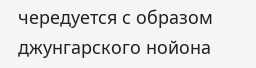чередуется с образом джунгарского нойона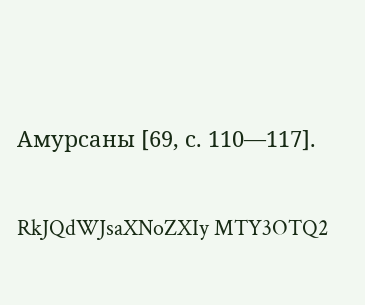Амурсаны [69, с. 110—117].

RkJQdWJsaXNoZXIy MTY3OTQ2